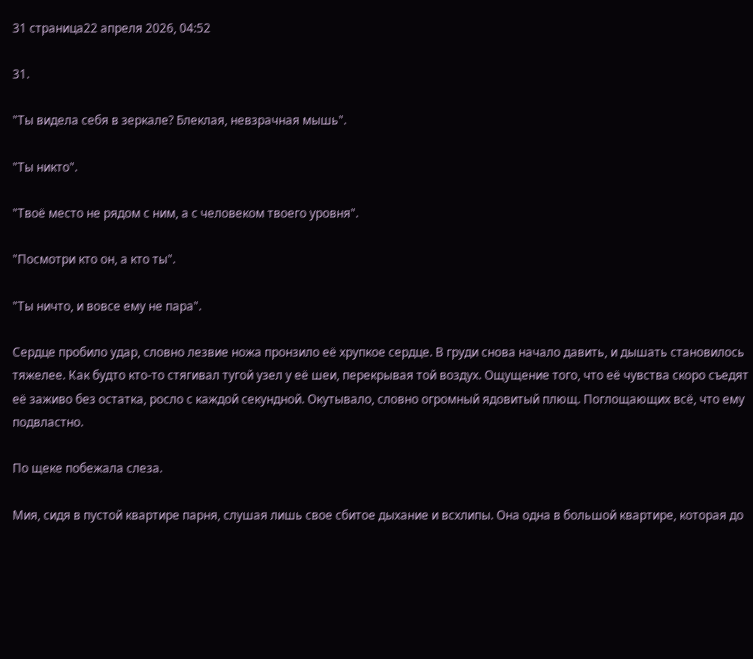31 страница22 апреля 2026, 04:52

31.

"Ты видела себя в зеркале? Блеклая, невзрачная мышь".

"Ты никто".

"Твоё место не рядом с ним, а с человеком твоего уровня".

"Посмотри кто он, а кто ты".

"Ты ничто, и вовсе ему не пара".

Сердце пробило удар, словно лезвие ножа пронзило её хрупкое сердце. В груди снова начало давить, и дышать становилось тяжелее. Как будто кто-то стягивал тугой узел у её шеи, перекрывая той воздух. Ощущение того, что её чувства скоро съедят её заживо без остатка, росло с каждой секундной. Окутывало, словно огромный ядовитый плющ. Поглощающих всё, что ему подвластно.

По щеке побежала слеза.

Мия, сидя в пустой квартире парня, слушая лишь свое сбитое дыхание и всхлипы. Она одна в большой квартире, которая до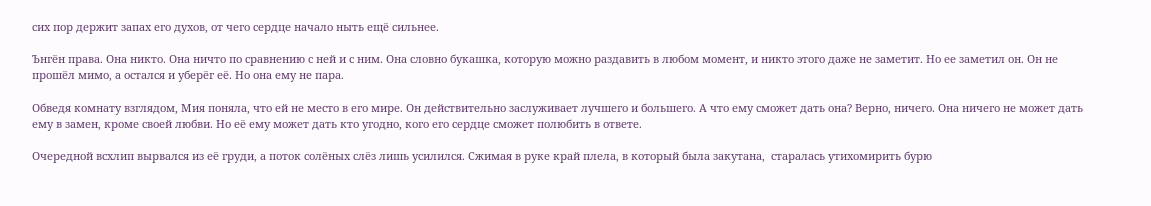сих пор держит запах его духов, от чего сердце начало ныть ещё сильнее.

Ънгён права. Она никто. Она ничто по сравнению с ней и с ним. Она словно букашка, которую можно раздавить в любом момент, и никто этого даже не заметит. Но ее заметил он. Он не прошёл мимо, а остался и уберёг её. Но она ему не пара.

Обведя комнату взглядом, Мия поняла, что ей не место в его мире. Он действительно заслуживает лучшего и большего. А что ему сможет дать она? Верно, ничего. Она ничего не может дать ему в замен, кроме своей любви. Но её ему может дать кто угодно, кого его сердце сможет полюбить в ответе.

Очередной всхлип вырвался из её груди, а поток солёных слёз лишь усилился. Сжимая в руке край плела, в который была закутана,  старалась утихомирить бурю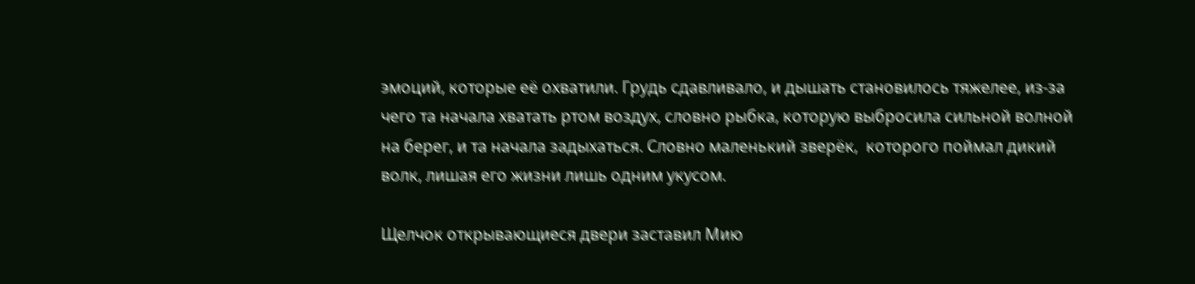эмоций, которые её охватили. Грудь сдавливало, и дышать становилось тяжелее, из-за чего та начала хватать ртом воздух, словно рыбка, которую выбросила сильной волной на берег, и та начала задыхаться. Словно маленький зверёк,  которого поймал дикий волк, лишая его жизни лишь одним укусом.

Щелчок открывающиеся двери заставил Мию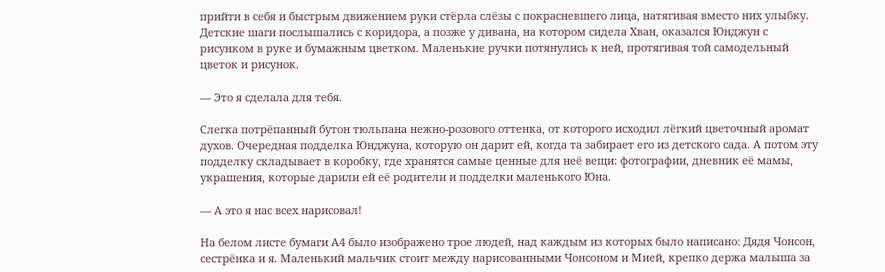прийти в себя и быстрым движением руки стёрла слёзы с покрасневшего лица, натягивая вместо них улыбку. Детские шаги послышались с коридора, а позже у дивана, на котором сидела Хван, оказался Юнджун с рисунком в руке и бумажным цветком. Маленькие ручки потянулись к ней, протягивая той самодельный цветок и рисунок.

— Это я сделала для тебя.

Слегка потрёпанный бутон тюльпана нежно-розового оттенка, от которого исходил лёгкий цветочный аромат духов. Очередная подделка Юнджуна, которую он дарит ей, когда та забирает его из детского сада. А потом эту подделку складывает в коробку, где хранятся самые ценные для неё вещи: фотографии, дневник её мамы, украшения, которые дарили ей её родители и подделки маленького Юна.

— А это я нас всех нарисовал!

На белом листе бумаги А4 было изображено трое людей, над каждым из которых было написано: Дядя Чонсон, сестрёнка и я. Маленький мальчик стоит между нарисованными Чонсоном и Мией, крепко держа малыша за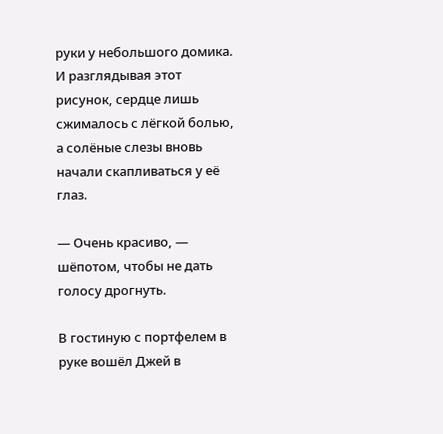руки у небольшого домика. И разглядывая этот рисунок, сердце лишь сжималось с лёгкой болью, а солёные слезы вновь начали скапливаться у её глаз.

— Очень красиво, — шёпотом, чтобы не дать голосу дрогнуть.

В гостиную с портфелем в руке вошёл Джей в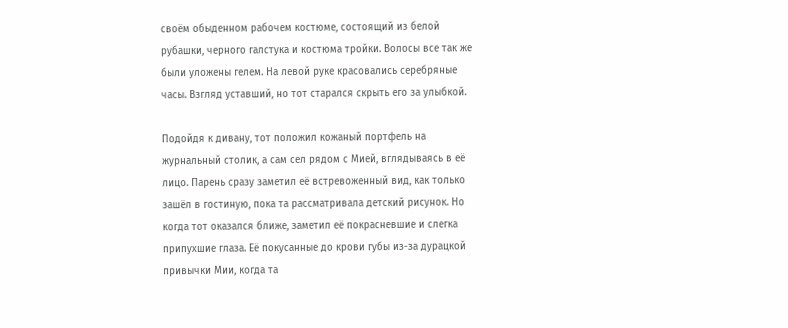своём обыденном рабочем костюме, состоящий из белой рубашки, черного галстука и костюма тройки. Волосы все так же были уложены гелем. На левой руке красовались серебряные часы. Взгляд уставший, но тот старался скрыть его за улыбкой.

Подойдя к дивану, тот положил кожаный портфель на журнальный столик, а сам сел рядом с Мией, вглядываясь в её лицо. Парень сразу заметил её встревоженный вид, как только зашёл в гостиную, пока та рассматривала детский рисунок. Но когда тот оказался ближе, заметил её покрасневшие и слегка припухшие глаза. Её покусанные до крови губы из-за дурацкой привычки Мии, когда та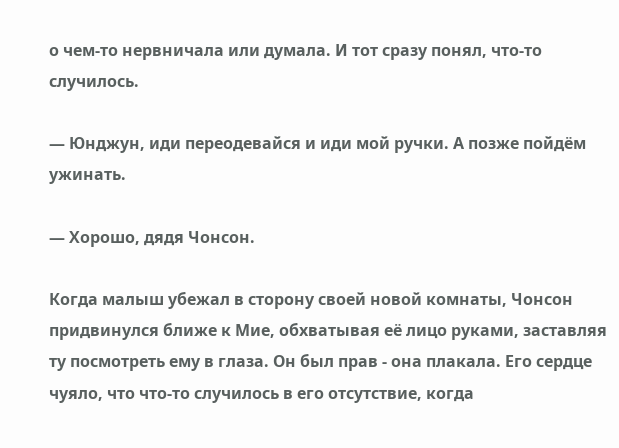о чем-то нервничала или думала. И тот сразу понял, что-то случилось.

— Юнджун, иди переодевайся и иди мой ручки. А позже пойдём ужинать.

— Хорошо, дядя Чонсон.

Когда малыш убежал в сторону своей новой комнаты, Чонсон придвинулся ближе к Мие, обхватывая её лицо руками, заставляя ту посмотреть ему в глаза. Он был прав - она плакала. Его сердце чуяло, что что-то случилось в его отсутствие, когда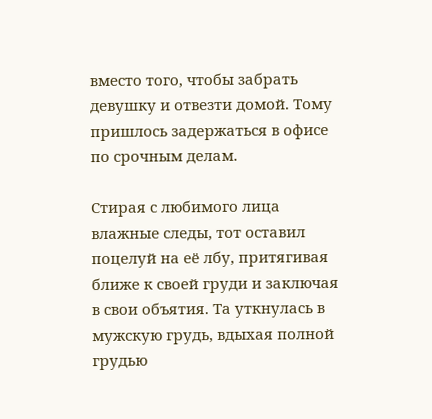вместо того, чтобы забрать девушку и отвезти домой. Тому пришлось задержаться в офисе по срочным делам.

Стирая с любимого лица влажные следы, тот оставил поцелуй на её лбу, притягивая ближе к своей груди и заключая в свои объятия. Та уткнулась в мужскую грудь, вдыхая полной грудью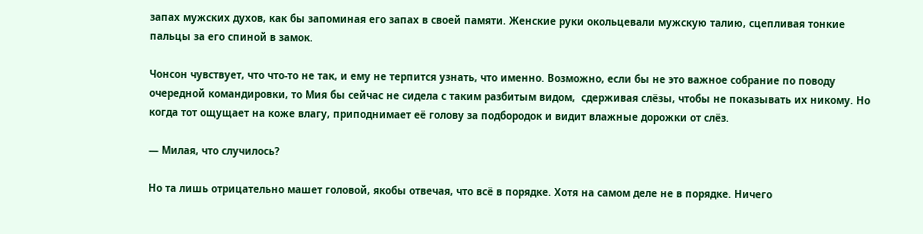запах мужских духов, как бы запоминая его запах в своей памяти. Женские руки окольцевали мужскую талию, сцепливая тонкие пальцы за его спиной в замок.

Чонсон чувствует, что что-то не так, и ему не терпится узнать, что именно. Возможно, если бы не это важное собрание по поводу очередной командировки, то Мия бы сейчас не сидела с таким разбитым видом,  сдерживая слёзы, чтобы не показывать их никому. Но когда тот ощущает на коже влагу, приподнимает её голову за подбородок и видит влажные дорожки от слёз.

— Милая, что случилось?

Но та лишь отрицательно машет головой, якобы отвечая, что всё в порядке. Хотя на самом деле не в порядке. Ничего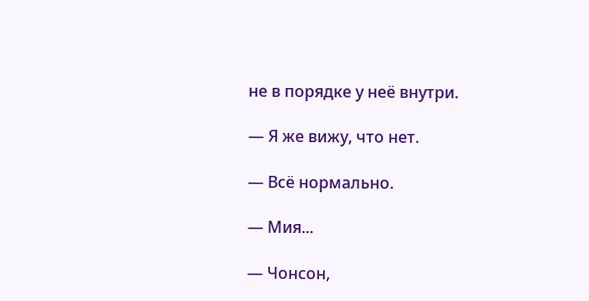не в порядке у неё внутри.

— Я же вижу, что нет.

— Всё нормально.

— Мия...

— Чонсон,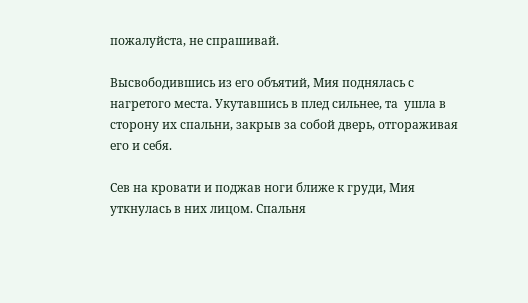пожалуйста, не спрашивай.

Высвободившись из его объятий, Мия поднялась с нагретого места. Укутавшись в плед сильнее, та  ушла в сторону их спальни, закрыв за собой дверь, отгораживая его и себя.

Сев на кровати и поджав ноги ближе к груди, Мия уткнулась в них лицом. Спальня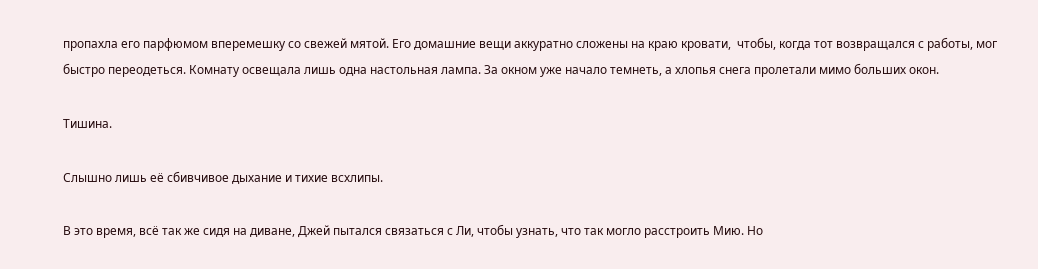пропахла его парфюмом вперемешку со свежей мятой. Его домашние вещи аккуратно сложены на краю кровати,  чтобы, когда тот возвращался с работы, мог быстро переодеться. Комнату освещала лишь одна настольная лампа. За окном уже начало темнеть, а хлопья снега пролетали мимо больших окон.

Тишина.

Слышно лишь её сбивчивое дыхание и тихие всхлипы.

В это время, всё так же сидя на диване, Джей пытался связаться с Ли, чтобы узнать, что так могло расстроить Мию. Но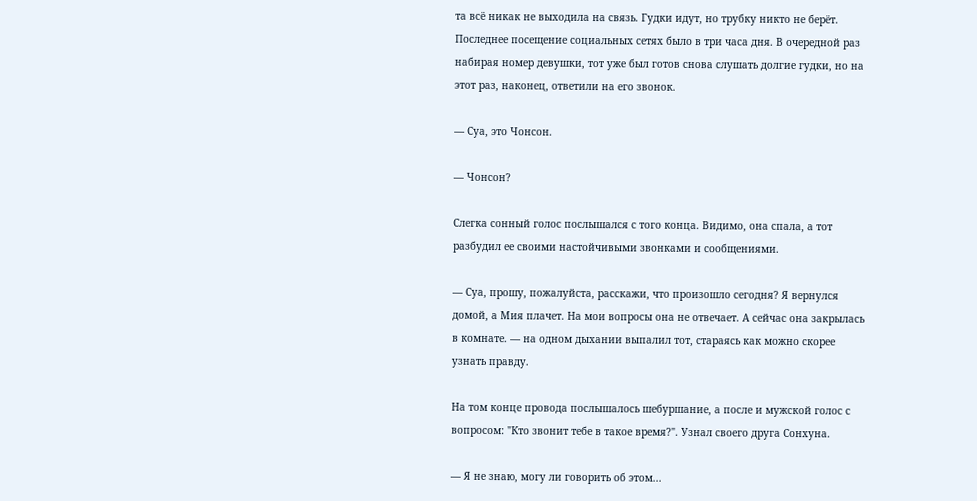та всё никак не выходила на связь. Гудки идут, но трубку никто не берёт. Последнее посещение социальных сетях было в три часа дня. В очередной раз набирая номер девушки, тот уже был готов снова слушать долгие гудки, но на этот раз, наконец, ответили на его звонок.

— Суа, это Чонсон.

— Чонсон?

Слегка сонный голос послышался с того конца. Видимо, она спала, а тот разбудил ее своими настойчивыми звонками и сообщениями.

— Суа, прошу, пожалуйста, расскажи, что произошло сегодня? Я вернулся домой, а Мия плачет. На мои вопросы она не отвечает. А сейчас она закрылась в комнате. — на одном дыхании выпалил тот, стараясь как можно скорее узнать правду.

На том конце провода послышалось шебуршание, а после и мужской голос с вопросом: "Кто звонит тебе в такое время?". Узнал своего друга Сонхуна.

— Я не знаю, могу ли говорить об этом...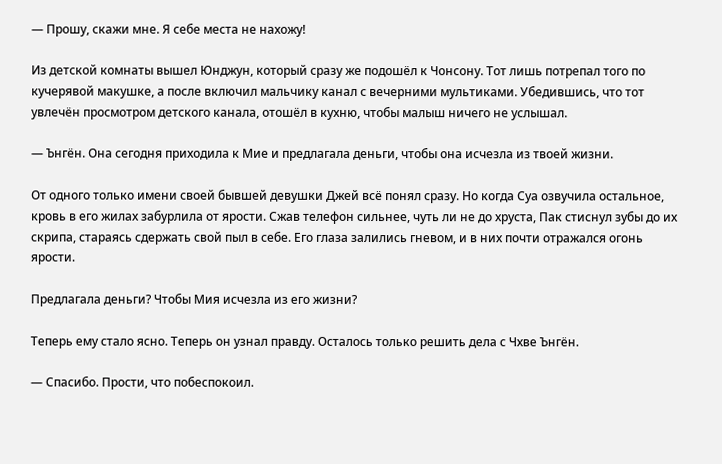— Прошу, скажи мне. Я себе места не нахожу!

Из детской комнаты вышел Юнджун, который сразу же подошёл к Чонсону. Тот лишь потрепал того по кучерявой макушке, а после включил мальчику канал с вечерними мультиками. Убедившись, что тот увлечён просмотром детского канала, отошёл в кухню, чтобы малыш ничего не услышал.

— Ънгён. Она сегодня приходила к Мие и предлагала деньги, чтобы она исчезла из твоей жизни.

От одного только имени своей бывшей девушки Джей всё понял сразу. Но когда Суа озвучила остальное, кровь в его жилах забурлила от ярости. Сжав телефон сильнее, чуть ли не до хруста, Пак стиснул зубы до их скрипа, стараясь сдержать свой пыл в себе. Его глаза залились гневом, и в них почти отражался огонь ярости.

Предлагала деньги? Чтобы Мия исчезла из его жизни?

Теперь ему стало ясно. Теперь он узнал правду. Осталось только решить дела с Чхве Ънгён.

— Спасибо. Прости, что побеспокоил.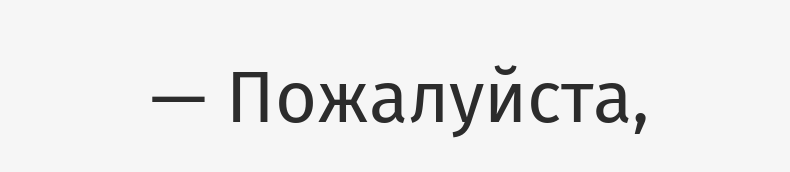— Пожалуйста,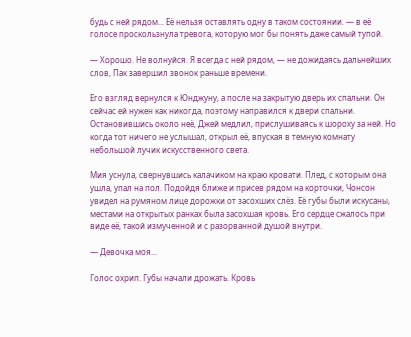будь с ней рядом... Её нельзя оставлять одну в таком состоянии. — в её голосе проскользнула тревога, которую мог бы понять даже самый тупой.

— Хорошо. Не волнуйся. Я всегда с ней рядом, — не дожидаясь дальнейших слов, Пак завершил звонок раньше времени.

Его взгляд вернулся к Юнджуну, а после на закрытую дверь их спальни. Он сейчас ей нужен как никогда, поэтому направился к двери спальни. Остановившись около неё, Джей медлил, прислушиваясь к шороху за ней. Но когда тот ничего не услышал, открыл её, впуская в темную комнату небольшой лучик искусственного света.

Мия уснула, свернувшись калачиком на краю кровати. Плед, с которым она ушла, упал на пол. Подойдя ближе и присев рядом на корточки, Чонсон увидел на румяном лице дорожки от засохших слёз. Её губы были искусаны, местами на открытых ранках была засохшая кровь. Его сердце сжалось при виде её, такой измученной и с разорванной душой внутри.

— Девочка моя...

Голос охрип. Губы начали дрожать. Кровь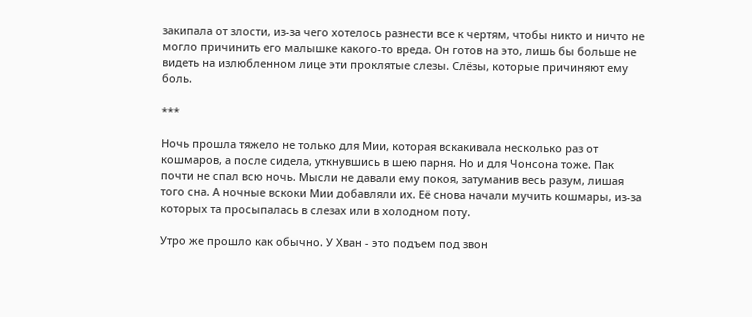закипала от злости, из-за чего хотелось разнести все к чертям, чтобы никто и ничто не могло причинить его малышке какого-то вреда. Он готов на это, лишь бы больше не видеть на излюбленном лице эти проклятые слезы. Слёзы, которые причиняют ему боль.

***

Ночь прошла тяжело не только для Мии, которая вскакивала несколько раз от кошмаров, а после сидела, уткнувшись в шею парня. Но и для Чонсона тоже. Пак почти не спал всю ночь. Мысли не давали ему покоя, затуманив весь разум, лишая того сна. А ночные вскоки Мии добавляли их. Её снова начали мучить кошмары, из-за которых та просыпалась в слезах или в холодном поту.

Утро же прошло как обычно. У Хван - это подъем под звон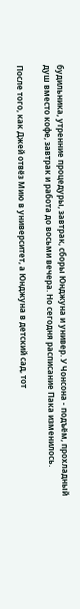будильника, утренние процедуры, завтрак, сборы Юнджуна и универ. У Чонсона - подъём, прохладный душ вместо кофе, завтрак и работа до восьми вечера. Но сегодня расписание Пака изменилось.

После того, как Джей отвёз Мию в университет, а Юнджуна в детский сад, тот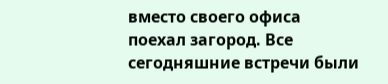вместо своего офиса поехал загород. Все сегодняшние встречи были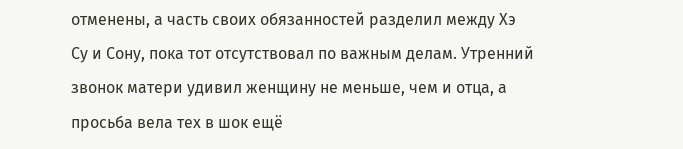отменены, а часть своих обязанностей разделил между Хэ Су и Сону, пока тот отсутствовал по важным делам. Утренний звонок матери удивил женщину не меньше, чем и отца, а просьба вела тех в шок ещё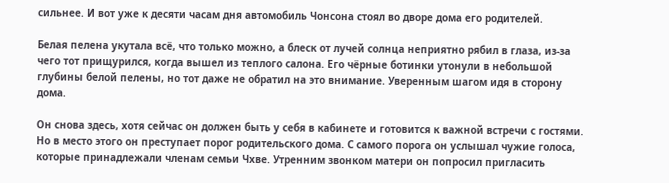сильнее. И вот уже к десяти часам дня автомобиль Чонсона стоял во дворе дома его родителей.

Белая пелена укутала всё, что только можно, а блеск от лучей солнца неприятно рябил в глаза, из-за чего тот прищурился, когда вышел из теплого салона. Его чёрные ботинки утонули в небольшой глубины белой пелены, но тот даже не обратил на это внимание. Уверенным шагом идя в сторону дома.

Он снова здесь, хотя сейчас он должен быть у себя в кабинете и готовится к важной встречи с гостями. Но в место этого он преступает порог родительского дома. С самого порога он услышал чужие голоса, которые принадлежали членам семьи Чхве. Утренним звонком матери он попросил пригласить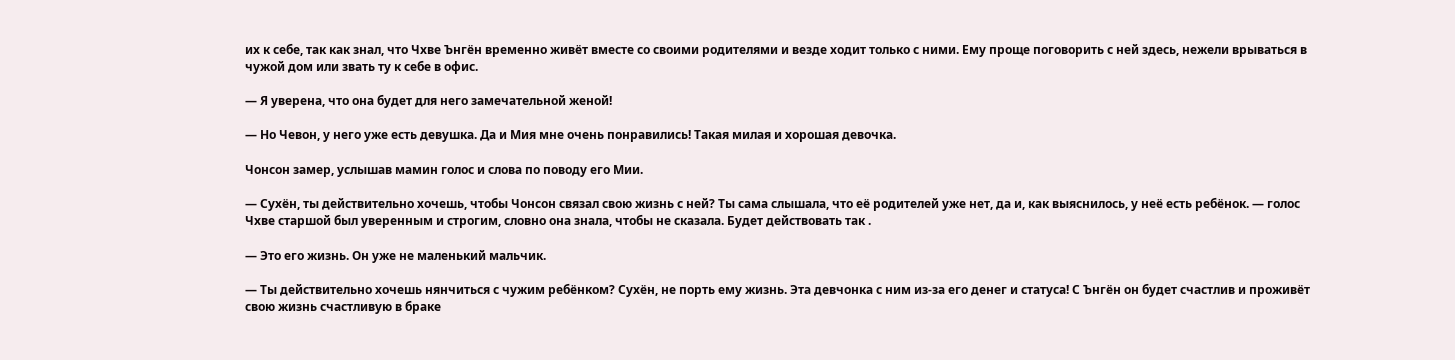их к себе, так как знал, что Чхве Ънгён временно живёт вместе со своими родителями и везде ходит только с ними. Ему проще поговорить с ней здесь, нежели врываться в чужой дом или звать ту к себе в офис.

— Я уверена, что она будет для него замечательной женой!

— Но Чевон, у него уже есть девушка. Да и Мия мне очень понравились! Такая милая и хорошая девочка.

Чонсон замер, услышав мамин голос и слова по поводу его Мии.

— Сухён, ты действительно хочешь, чтобы Чонсон связал свою жизнь с ней? Ты сама слышала, что её родителей уже нет, да и, как выяснилось, у неё есть ребёнок. — голос Чхве старшой был уверенным и строгим, словно она знала, чтобы не сказала. Будет действовать так .

— Это его жизнь. Он уже не маленький мальчик.

— Ты действительно хочешь нянчиться с чужим ребёнком? Сухён, не порть ему жизнь. Эта девчонка с ним из-за его денег и статуса! С Ънгён он будет счастлив и проживёт свою жизнь счастливую в браке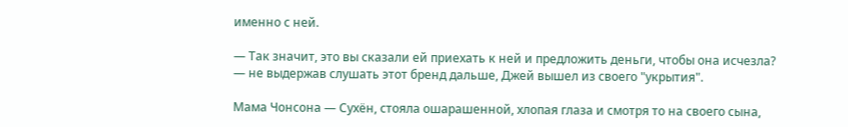именно с ней.

— Так значит, это вы сказали ей приехать к ней и предложить деньги, чтобы она исчезла? — не выдержав слушать этот бренд дальше, Джей вышел из своего "укрытия".

Мама Чонсона — Сухён, стояла ошарашенной, хлопая глаза и смотря то на своего сына,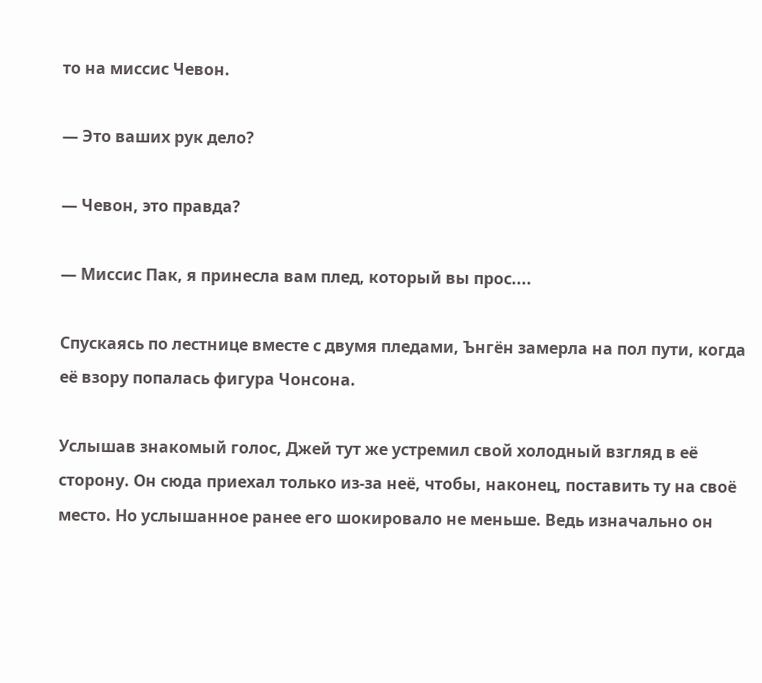то на миссис Чевон.

— Это ваших рук дело?

— Чевон, это правда?

— Миссис Пак, я принесла вам плед, который вы прос....

Спускаясь по лестнице вместе с двумя пледами, Ънгён замерла на пол пути, когда её взору попалась фигура Чонсона.

Услышав знакомый голос, Джей тут же устремил свой холодный взгляд в её сторону. Он сюда приехал только из-за неё, чтобы, наконец, поставить ту на своё место. Но услышанное ранее его шокировало не меньше. Ведь изначально он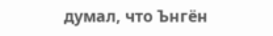думал, что Ънгён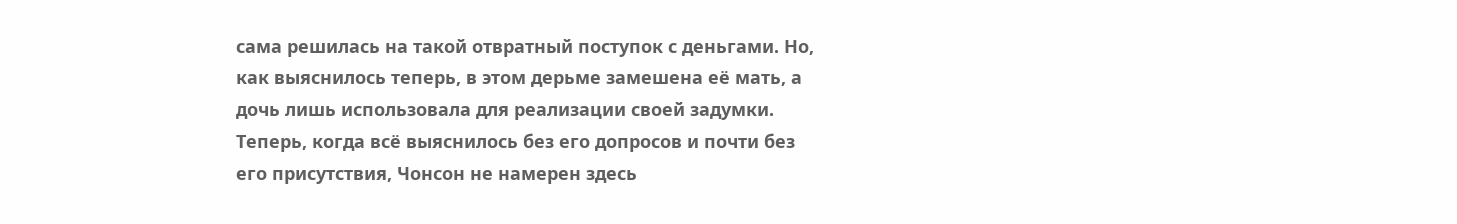сама решилась на такой отвратный поступок с деньгами. Но, как выяснилось теперь, в этом дерьме замешена её мать, а дочь лишь использовала для реализации своей задумки. Теперь, когда всё выяснилось без его допросов и почти без его присутствия, Чонсон не намерен здесь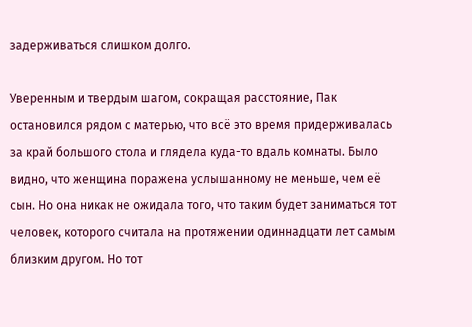задерживаться слишком долго.

Уверенным и твердым шагом, сокращая расстояние, Пак остановился рядом с матерью, что всё это время придерживалась за край большого стола и глядела куда-то вдаль комнаты. Было видно, что женщина поражена услышанному не меньше, чем её сын. Но она никак не ожидала того, что таким будет заниматься тот человек, которого считала на протяжении одиннадцати лет самым близким другом. Но тот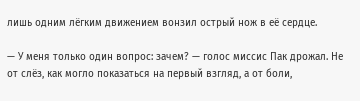лишь одним лёгким движением вонзил острый нож в её сердце.

— У меня только один вопрос: зачем? — голос миссис Пак дрожал. Не от слёз, как могло показаться на первый взгляд, а от боли,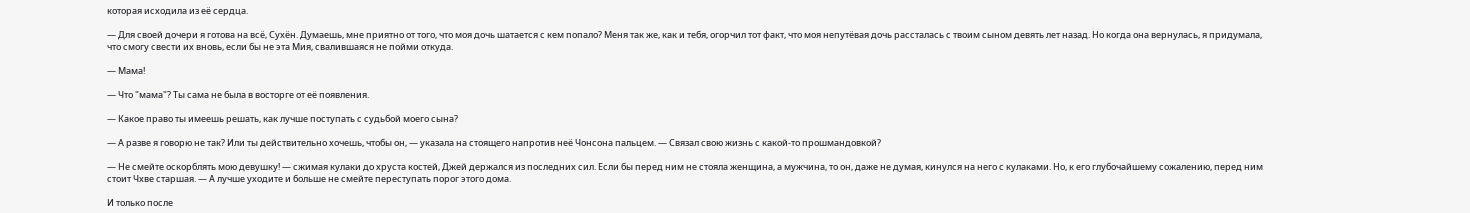которая исходила из её сердца.

— Для своей дочери я готова на всё, Сухён. Думаешь, мне приятно от того, что моя дочь шатается с кем попало? Меня так же, как и тебя, огорчил тот факт, что моя непутёвая дочь рассталась с твоим сыном девять лет назад. Но когда она вернулась, я придумала, что смогу свести их вновь, если бы не эта Мия, свалившаяся не пойми откуда.

— Мама!

— Что "мама"? Ты сама не была в восторге от её появления.

— Какое право ты имеешь решать, как лучше поступать с судьбой моего сына?

— А разве я говорю не так? Или ты действительно хочешь, чтобы он, — указала на стоящего напротив неё Чонсона пальцем. — Связал свою жизнь с какой-то прошмандовкой?

— Не смейте оскорблять мою девушку! — сжимая кулаки до хруста костей, Джей держался из последних сил. Если бы перед ним не стояла женщина, а мужчина, то он, даже не думая, кинулся на него с кулаками. Но, к его глубочайшему сожалению, перед ним стоит Чхве старшая. — А лучше уходите и больше не смейте переступать порог этого дома.

И только после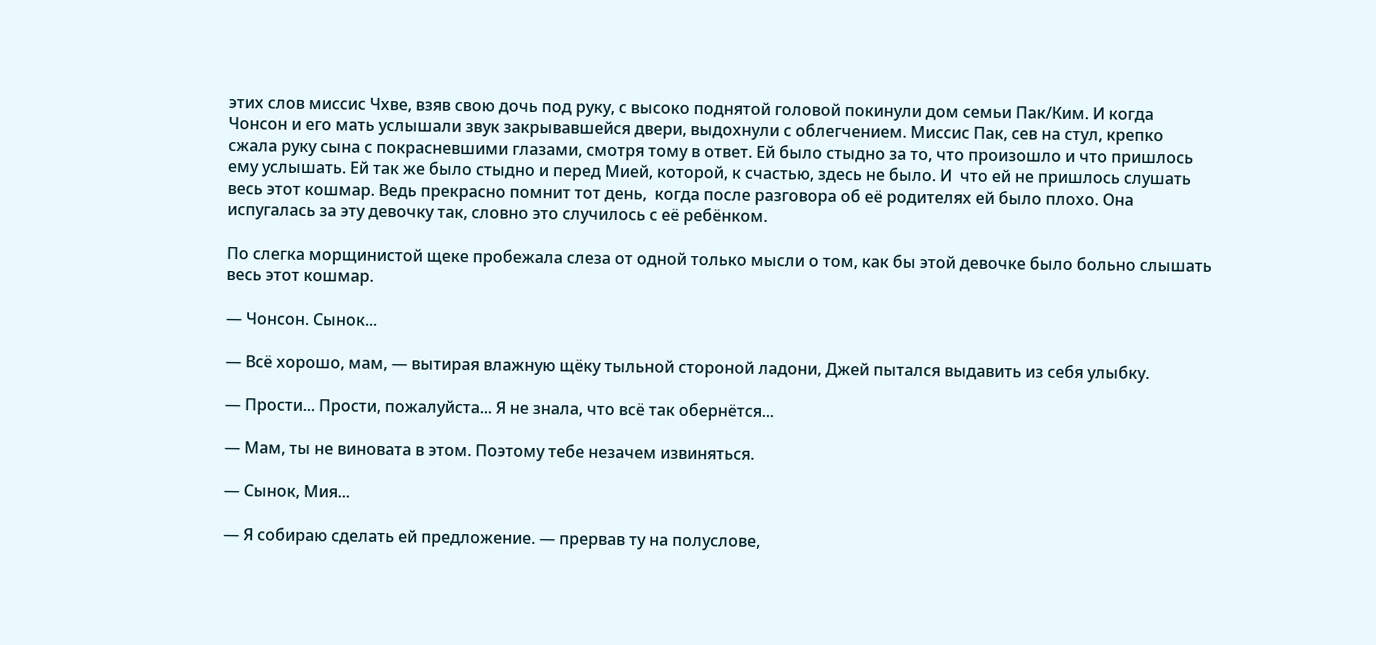этих слов миссис Чхве, взяв свою дочь под руку, с высоко поднятой головой покинули дом семьи Пак/Ким. И когда Чонсон и его мать услышали звук закрывавшейся двери, выдохнули с облегчением. Миссис Пак, сев на стул, крепко сжала руку сына с покрасневшими глазами, смотря тому в ответ. Ей было стыдно за то, что произошло и что пришлось ему услышать. Ей так же было стыдно и перед Мией, которой, к счастью, здесь не было. И  что ей не пришлось слушать весь этот кошмар. Ведь прекрасно помнит тот день,  когда после разговора об её родителях ей было плохо. Она испугалась за эту девочку так, словно это случилось с её ребёнком.

По слегка морщинистой щеке пробежала слеза от одной только мысли о том, как бы этой девочке было больно слышать весь этот кошмар.

— Чонсон. Сынок...

— Всё хорошо, мам, — вытирая влажную щёку тыльной стороной ладони, Джей пытался выдавить из себя улыбку.

— Прости... Прости, пожалуйста... Я не знала, что всё так обернётся...

— Мам, ты не виновата в этом. Поэтому тебе незачем извиняться.

— Сынок, Мия...

— Я собираю сделать ей предложение. — прервав ту на полуслове,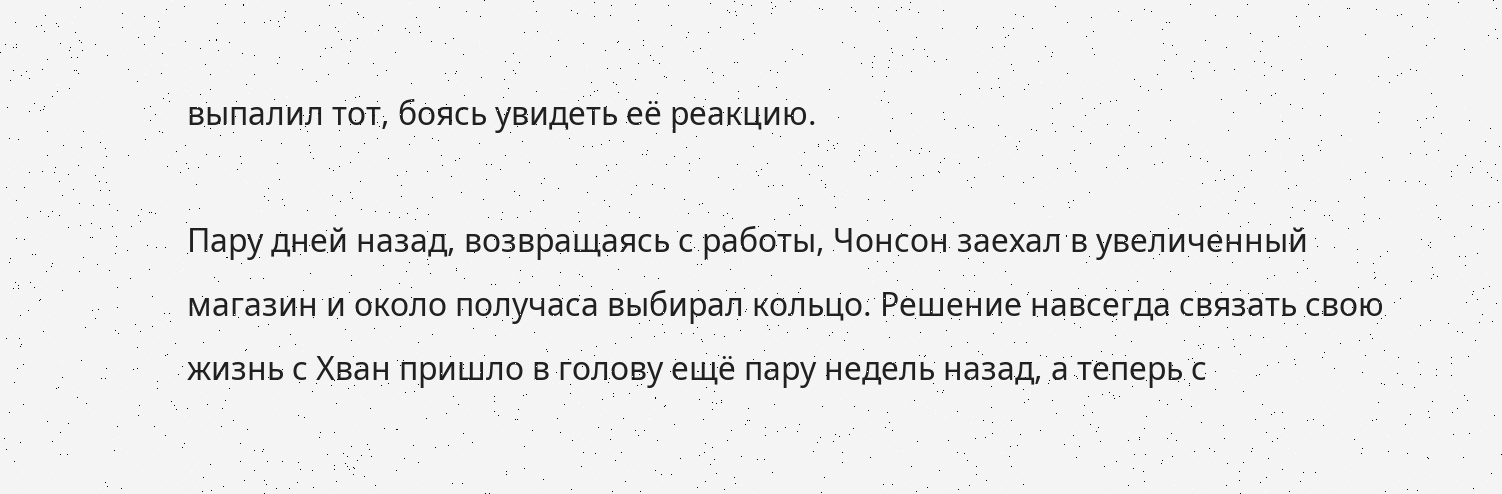выпалил тот, боясь увидеть её реакцию.

Пару дней назад, возвращаясь с работы, Чонсон заехал в увеличенный магазин и около получаса выбирал кольцо. Решение навсегда связать свою жизнь с Хван пришло в голову ещё пару недель назад, а теперь с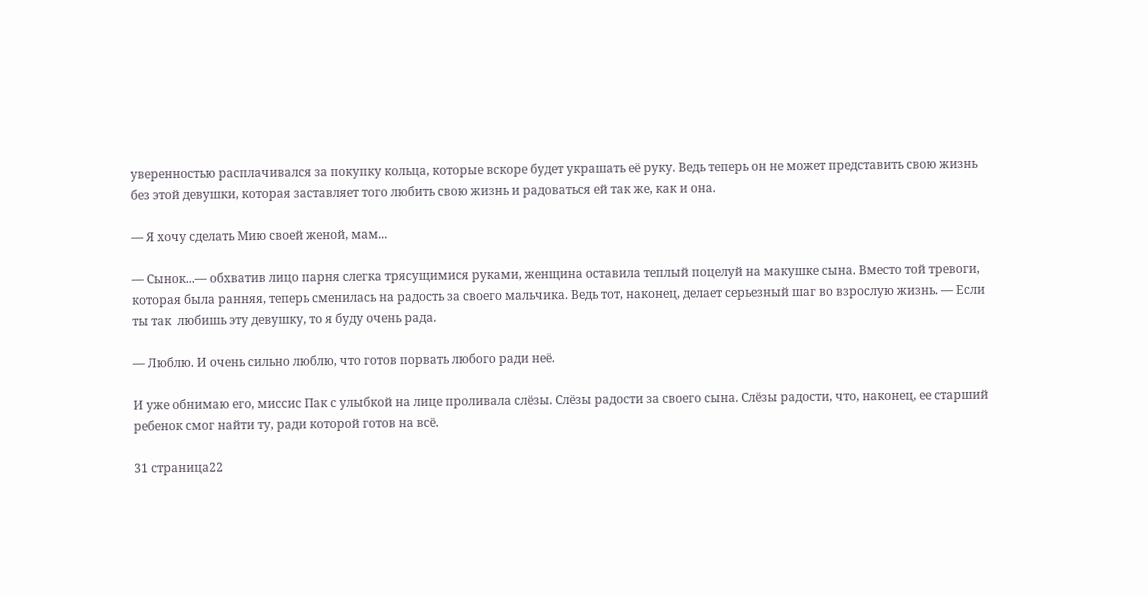уверенностью расплачивался за покупку кольца, которые вскоре будет украшать её руку. Ведь теперь он не может представить свою жизнь без этой девушки, которая заставляет того любить свою жизнь и радоваться ей так же, как и она.

— Я хочу сделать Мию своей женой, мам...

— Сынок...— обхватив лицо парня слегка трясущимися руками, женщина оставила теплый поцелуй на макушке сына. Вместо той тревоги, которая была ранняя, теперь сменилась на радость за своего мальчика. Ведь тот, наконец, делает серьезный шаг во взрослую жизнь. — Если  ты так  любишь эту девушку, то я буду очень рада.

— Люблю. И очень сильно люблю, что готов порвать любого ради неё.

И уже обнимаю его, миссис Пак с улыбкой на лице проливала слёзы. Слёзы радости за своего сына. Слёзы радости, что, наконец, ее старший ребенок смог найти ту, ради которой готов на всё.

31 страница22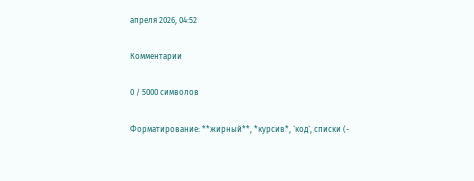апреля 2026, 04:52

Комментарии

0 / 5000 символов

Форматирование: **жирный**, *курсив*, `код`, списки (-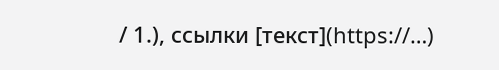/ 1.), ссылки [текст](https://…)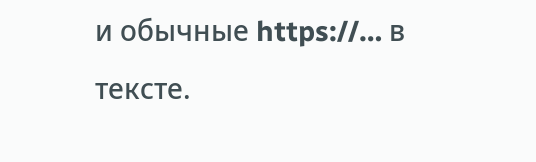и обычные https://… в тексте.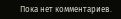Пока нет комментариев.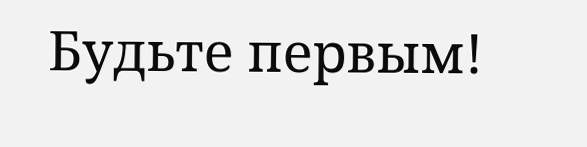Будьте первым!